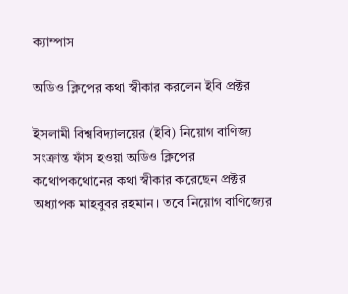ক্যাম্পাস

অডিও ক্লিপের কথা স্বীকার করলেন ইবি প্রক্টর

ইসলামী বিশ্ববিদ্যালয়ের (ইবি) নিয়োগ বাণিজ্য সংক্রান্ত ফাঁস হওয়া অডিও ক্লিপের কথোপকথোনের কথা স্বীকার করেছেন প্রক্টর অধ্যাপক মাহবুবর রহমান। তবে নিয়োগ বাণিজ্যের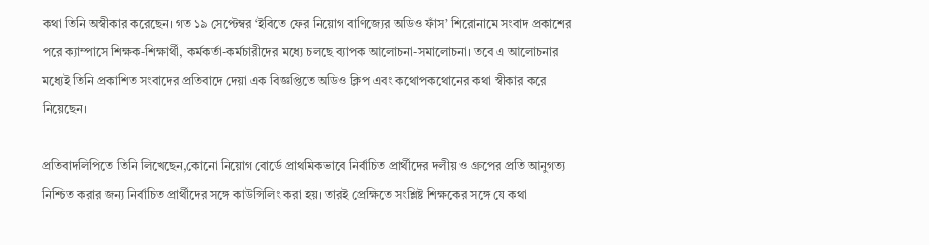কথা তিনি অস্বীকার করেছেন। গত ১৯ সেপ্টেম্বর ‘ইবিতে ফের নিয়োগ বাণিজ্যের অডিও ফাঁস’ শিরোনামে সংবাদ প্রকাশের পরে ক্যাম্পাসে শিক্ষক-শিক্ষার্থী, কর্মকর্তা-কর্মচারীদের মধ্যে চলছে ব্যাপক আলোচনা-সমালোচনা। তবে এ আলোচনার মধ্যেই তিনি প্রকাশিত সংবাদের প্রতিবাদে দেয়া এক বিজ্ঞপ্তিতে অডিও ক্লিপ এবং কথোপকথোনের কথা স্বীকার করে নিয়েছেন।

প্রতিবাদলিপিতে তিনি লিখেছেন,কোনো নিয়োগ বোর্ডে প্রাথমিকভাবে নির্বাচিত প্রার্থীদের দলীয় ও গ্রুপের প্রতি আনুগত্য নিশ্চিত করার জন্য নির্বাচিত প্রার্থীদের সঙ্গে কাউন্সিলিং করা হয়। তারই প্রেক্ষিতে সংশ্লিষ্ট শিক্ষকের সঙ্গে যে কথা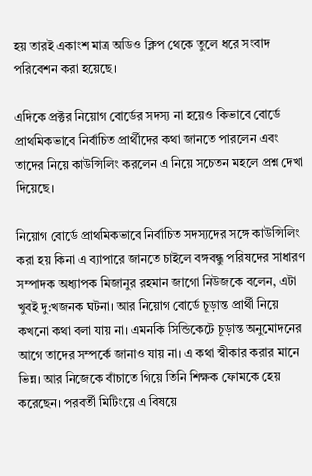হয় তারই একাংশ মাত্র অডিও ক্লিপ থেকে তুলে ধরে সংবাদ পরিবেশন করা হয়েছে।

এদিকে প্রক্টর নিয়োগ বোর্ডের সদস্য না হয়েও কিভাবে বোর্ডে প্রাথমিকভাবে নির্বাচিত প্রার্থীদের কথা জানতে পারলেন এবং তাদের নিয়ে কাউন্সিলিং করলেন এ নিয়ে সচেতন মহলে প্রশ্ন দেখা দিয়েছে।

নিয়োগ বোর্ডে প্রাথমিকভাবে নির্বাচিত সদস্যদের সঙ্গে কাউন্সিলিং করা হয় কিনা এ ব্যাপারে জানতে চাইলে বঙ্গবন্ধু পরিষদের সাধারণ সম্পাদক অধ্যাপক মিজানুর রহমান জাগো নিউজকে বলেন, এটা খুবই দু:খজনক ঘটনা। আর নিয়োগ বোর্ডে চূড়ান্ত প্রার্থী নিয়ে কখনো কথা বলা যায় না। এমনকি সিন্ডিকেটে চূড়ান্ত অনুমোদনের আগে তাদের সম্পর্কে জানাও যায় না। এ কথা স্বীকার করার মানে ভিন্ন। আর নিজেকে বাঁচাতে গিয়ে তিনি শিক্ষক ফোমকে হেয় করেছেন। পরবর্তী মিটিংয়ে এ বিষয়ে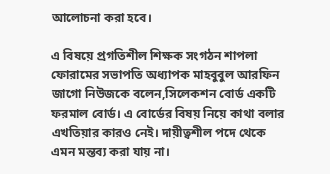আলোচনা করা হবে।

এ বিষয়ে প্রগতিশীল শিক্ষক সংগঠন শাপলা ফোরামের সভাপতি অধ্যাপক মাহবুবুল আরফিন জাগো নিউজকে বলেন,সিলেকশন বোর্ড একটি ফরমাল বোর্ড। এ বোর্ডের বিষয় নিয়ে কাথা বলার এখতিয়ার কারও নেই। দায়ীত্বশীল পদে থেকে এমন মন্তব্য করা যায় না।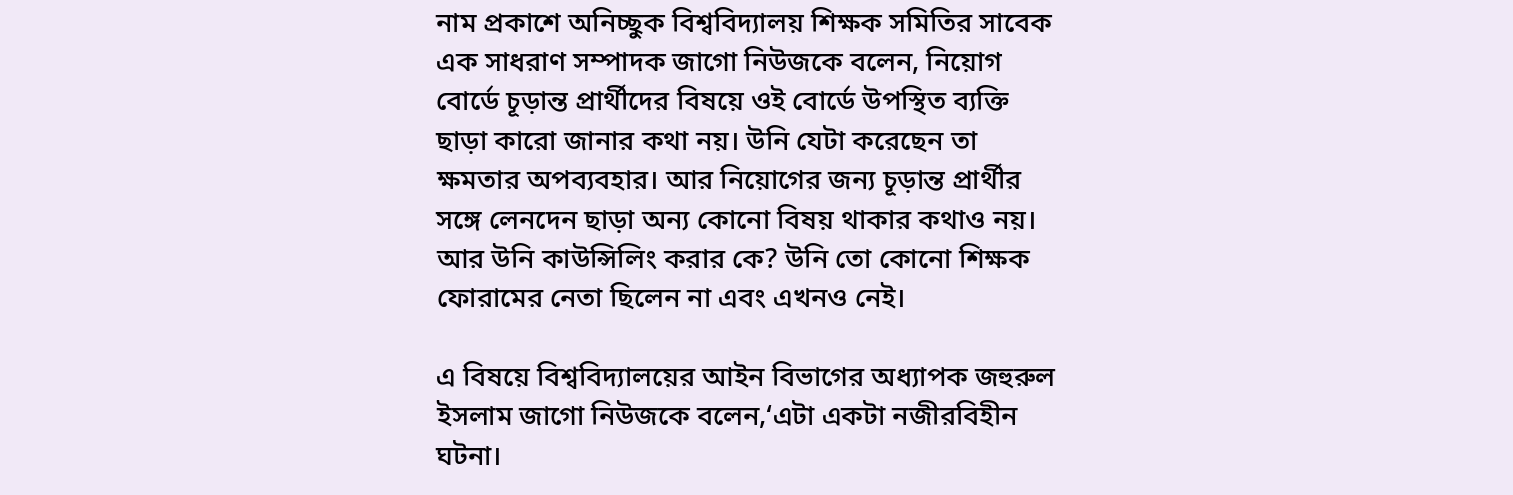নাম প্রকাশে অনিচ্ছুক বিশ্ববিদ্যালয় শিক্ষক সমিতির সাবেক এক সাধরাণ সম্পাদক জাগো নিউজকে বলেন, নিয়োগ বোর্ডে চূড়ান্ত প্রার্থীদের বিষয়ে ওই বোর্ডে উপস্থিত ব্যক্তি ছাড়া কারো জানার কথা নয়। উনি যেটা করেছেন তা ক্ষমতার অপব্যবহার। আর নিয়োগের জন্য চূড়ান্ত প্রার্থীর সঙ্গে লেনদেন ছাড়া অন্য কোনো বিষয় থাকার কথাও নয়। আর উনি কাউন্সিলিং করার কে? উনি তো কোনো শিক্ষক ফোরামের নেতা ছিলেন না এবং এখনও নেই।

এ বিষয়ে বিশ্ববিদ্যালয়ের আইন বিভাগের অধ্যাপক জহুরুল ইসলাম জাগো নিউজকে বলেন,‘এটা একটা নজীরবিহীন ঘটনা।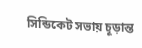সিন্ডিকেট সভায় চূড়ান্ত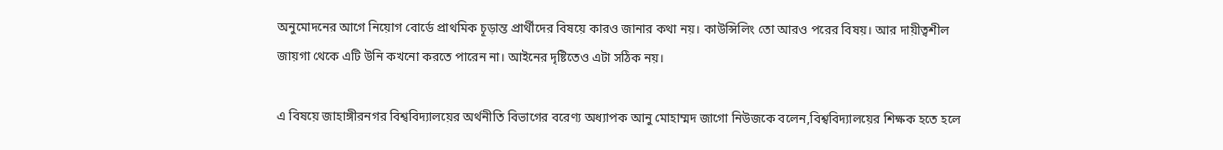অনুমোদনের আগে নিয়োগ বোর্ডে প্রাথমিক চূড়ান্ত প্রার্থীদের বিষয়ে কারও জানার কথা নয়। কাউন্সিলিং তো আরও পরের বিষয়। আর দায়ীত্বশীল জায়গা থেকে এটি উনি কখনো করতে পারেন না। আইনের দৃষ্টিতেও এটা সঠিক নয়।

এ বিষয়ে জাহাঙ্গীরনগর বিশ্ববিদ্যালয়ের অর্থনীতি বিভাগের বরেণ্য অধ্যাপক আনু মোহাম্মদ জাগো নিউজকে বলেন,বিশ্ববিদ্যালয়ের শিক্ষক হতে হলে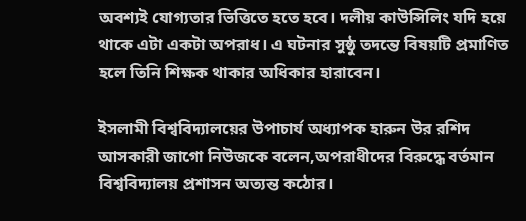অবশ্যই যোগ্যতার ভিত্তিতে হতে হবে। দলীয় কাউন্সিলিং যদি হয়ে থাকে এটা একটা অপরাধ। এ ঘটনার সুষ্ঠু তদন্তে বিষয়টি প্রমাণিত হলে তিনি শিক্ষক থাকার অধিকার হারাবেন।

ইসলামী বিশ্ববিদ্যালয়ের উপাচার্য অধ্যাপক হারুন উর রশিদ আসকারী জাগো নিউজকে বলেন,অপরাধীদের বিরুদ্ধে বর্তমান বিশ্ববিদ্যালয় প্রশাসন অত্যন্ত কঠোর।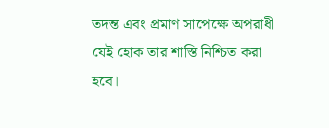তদন্ত এবং প্রমাণ সাপেক্ষে অপরাধী যেই হোক তার শাস্তি নিশ্চিত করা হবে।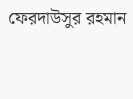ফেরদাউসুর রহমান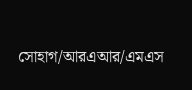সোহাগ/আরএআর/এমএস